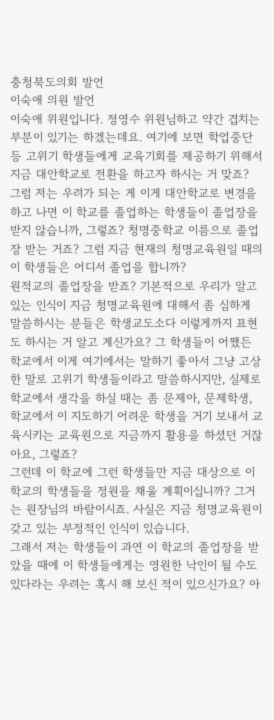충청북도의회 발언
이숙애 의원 발언
이숙애 위원입니다. 정영수 위원님하고 약간 겹치는 부분이 있기는 하겠는데요. 여기에 보면 학업중단 등 고위기 학생들에게 교육기회를 제공하기 위해서 지금 대안학교로 전환을 하고자 하시는 거 맞죠?
그럼 저는 우려가 되는 게 이게 대안학교로 변경을 하고 나면 이 학교를 졸업하는 학생들이 졸업장을 받지 않습니까, 그렇죠? 청명중학교 이름으로 졸업장 받는 거죠? 그럼 지금 현재의 청명교육원일 때의 이 학생들은 어디서 졸업을 합니까?
원적교의 졸업장을 받죠? 기본적으로 우리가 알고 있는 인식이 지금 청명교육원에 대해서 좀 심하게 말씀하시는 분들은 학생교도소다 이렇게까지 표현도 하시는 거 알고 계신가요? 그 학생들이 어쨌든 학교에서 이게 여기에서는 말하기 좋아서 그냥 고상한 말로 고위기 학생들이라고 말씀하시지만, 실제로 학교에서 생각을 하실 때는 좀 문제아, 문제학생, 학교에서 이 지도하기 어려운 학생을 거기 보내서 교육시키는 교육원으로 지금까지 활용을 하셨던 거잖아요, 그렇죠?
그런데 이 학교에 그런 학생들만 지금 대상으로 이 학교의 학생들을 정원을 채울 계획이십니까? 그거는 원장님의 바람이시죠. 사실은 지금 청명교육원이 갖고 있는 부정적인 인식이 있습니다.
그래서 저는 학생들이 과연 이 학교의 졸업장을 받았을 때에 이 학생들에게는 영원한 낙인이 될 수도 있다라는 우려는 혹시 해 보신 적이 있으신가요? 아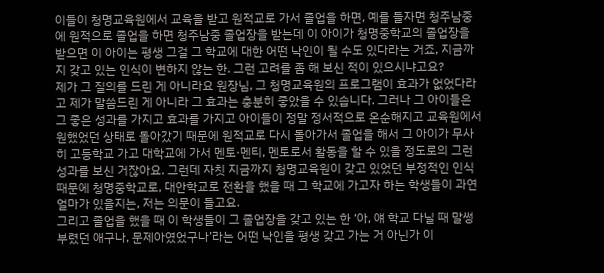이들이 청명교육원에서 교육을 받고 원적교로 가서 졸업을 하면, 예를 들자면 청주남중에 원적으로 졸업을 하면 청주남중 졸업장을 받는데 이 아이가 청명중학교의 졸업장을 받으면 이 아이는 평생 그걸 그 학교에 대한 어떤 낙인이 될 수도 있다라는 거죠, 지금까지 갖고 있는 인식이 변하지 않는 한. 그런 고려를 좀 해 보신 적이 있으시냐고요?
제가 그 질의를 드린 게 아니라요 원장님, 그 청명교육원의 프로그램이 효과가 없었다라고 제가 말씀드린 게 아니라 그 효과는 충분히 좋았을 수 있습니다. 그러나 그 아이들은 그 좋은 성과를 가지고 효과를 가지고 아이들이 정말 정서적으로 온순해지고 교육원에서 원했었던 상태로 돌아갔기 때문에 원적교로 다시 돌아가서 졸업을 해서 그 아이가 무사히 고등학교 가고 대학교에 가서 멘토·멘티, 멘토로서 활동을 할 수 있을 정도로의 그런 성과를 보신 거잖아요. 그런데 자칫 지금까지 청명교육원이 갖고 있었던 부정적인 인식 때문에 청명중학교로, 대안학교로 전환을 했을 때 그 학교에 가고자 하는 학생들이 과연 얼마가 있을지는, 저는 의문이 들고요.
그리고 졸업을 했을 때 이 학생들이 그 졸업장을 갖고 있는 한 ‘아, 얘 학교 다닐 때 말썽부렸던 애구나, 문제아였었구나’라는 어떤 낙인을 평생 갖고 가는 거 아닌가 이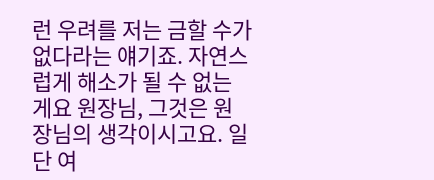런 우려를 저는 금할 수가 없다라는 얘기죠. 자연스럽게 해소가 될 수 없는 게요 원장님, 그것은 원장님의 생각이시고요. 일단 여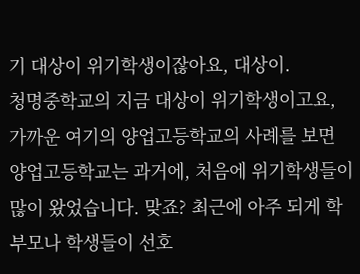기 대상이 위기학생이잖아요, 대상이.
청명중학교의 지금 대상이 위기학생이고요, 가까운 여기의 양업고등학교의 사례를 보면 양업고등학교는 과거에, 처음에 위기학생들이 많이 왔었습니다. 맞죠? 최근에 아주 되게 학부모나 학생들이 선호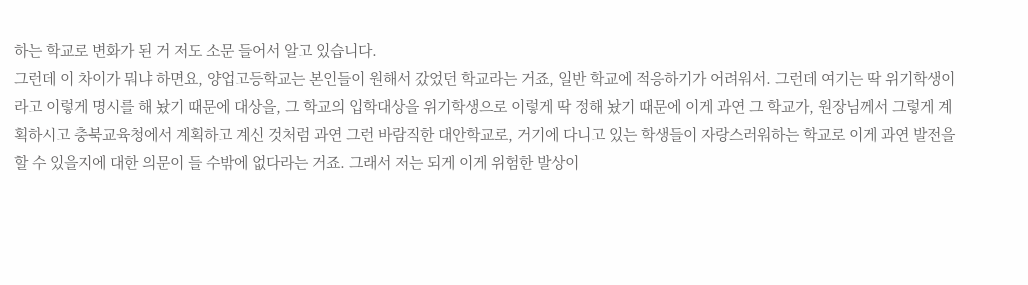하는 학교로 변화가 된 거 저도 소문 들어서 알고 있습니다.
그런데 이 차이가 뭐냐 하면요, 양업고등학교는 본인들이 원해서 갔었던 학교라는 거죠, 일반 학교에 적응하기가 어려워서. 그런데 여기는 딱 위기학생이라고 이렇게 명시를 해 놨기 때문에 대상을, 그 학교의 입학대상을 위기학생으로 이렇게 딱 정해 놨기 때문에 이게 과연 그 학교가, 원장님께서 그렇게 계획하시고 충북교육청에서 계획하고 계신 것처럼 과연 그런 바람직한 대안학교로, 거기에 다니고 있는 학생들이 자랑스러워하는 학교로 이게 과연 발전을 할 수 있을지에 대한 의문이 들 수밖에 없다라는 거죠. 그래서 저는 되게 이게 위험한 발상이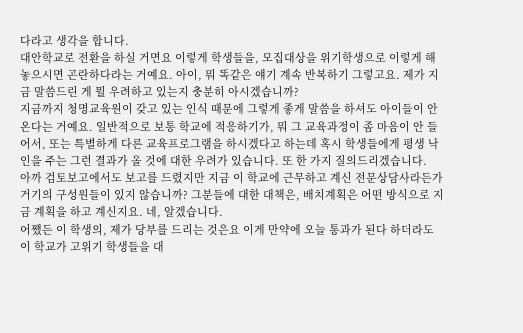다라고 생각을 합니다.
대안학교로 전환을 하실 거면요 이렇게 학생들을, 모집대상을 위기학생으로 이렇게 해 놓으시면 곤란하다라는 거예요. 아이, 뭐 똑같은 얘기 계속 반복하기 그렇고요. 제가 지금 말씀드린 게 뭘 우려하고 있는지 충분히 아시겠습니까?
지금까지 청명교육원이 갖고 있는 인식 때문에 그렇게 좋게 말씀을 하셔도 아이들이 안 온다는 거예요. 일반적으로 보통 학교에 적응하기가, 뭐 그 교육과정이 좀 마음이 안 들어서, 또는 특별하게 다른 교육프로그램을 하시겠다고 하는데 혹시 학생들에게 평생 낙인을 주는 그런 결과가 올 것에 대한 우려가 있습니다. 또 한 가지 질의드리겠습니다.
아까 검토보고에서도 보고를 드렸지만 지금 이 학교에 근무하고 계신 전문상담사라든가 거기의 구성원들이 있지 않습니까? 그분들에 대한 대책은, 배치계획은 어떤 방식으로 지금 계획을 하고 계신지요. 네, 알겠습니다.
어쨌든 이 학생의, 제가 당부를 드리는 것은요 이게 만약에 오늘 통과가 된다 하더라도 이 학교가 고위기 학생들을 대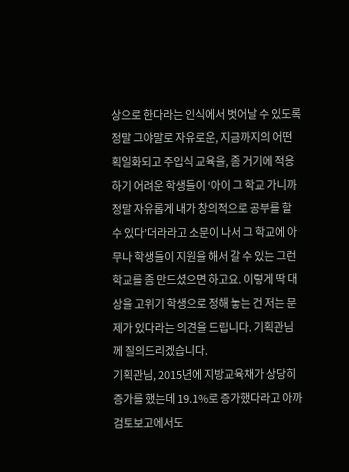상으로 한다라는 인식에서 벗어날 수 있도록 정말 그야말로 자유로운, 지금까지의 어떤 획일화되고 주입식 교육을, 좀 거기에 적응하기 어려운 학생들이 ‘아이 그 학교 가니까 정말 자유롭게 내가 창의적으로 공부를 할 수 있다’더라라고 소문이 나서 그 학교에 아무나 학생들이 지원을 해서 갈 수 있는 그런 학교를 좀 만드셨으면 하고요. 이렇게 딱 대상을 고위기 학생으로 정해 놓는 건 저는 문제가 있다라는 의견을 드립니다. 기획관님께 질의드리겠습니다.
기획관님, 2015년에 지방교육채가 상당히 증가를 했는데 19.1%로 증가했다라고 아까 검토보고에서도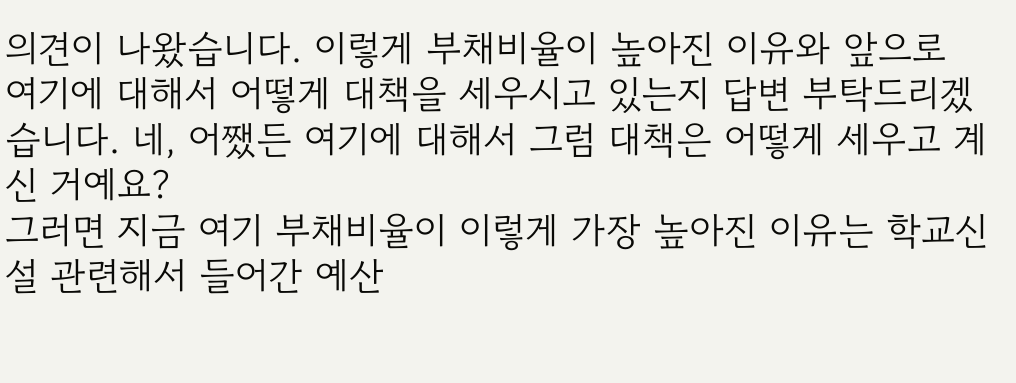의견이 나왔습니다. 이렇게 부채비율이 높아진 이유와 앞으로 여기에 대해서 어떻게 대책을 세우시고 있는지 답변 부탁드리겠습니다. 네, 어쨌든 여기에 대해서 그럼 대책은 어떻게 세우고 계신 거예요?
그러면 지금 여기 부채비율이 이렇게 가장 높아진 이유는 학교신설 관련해서 들어간 예산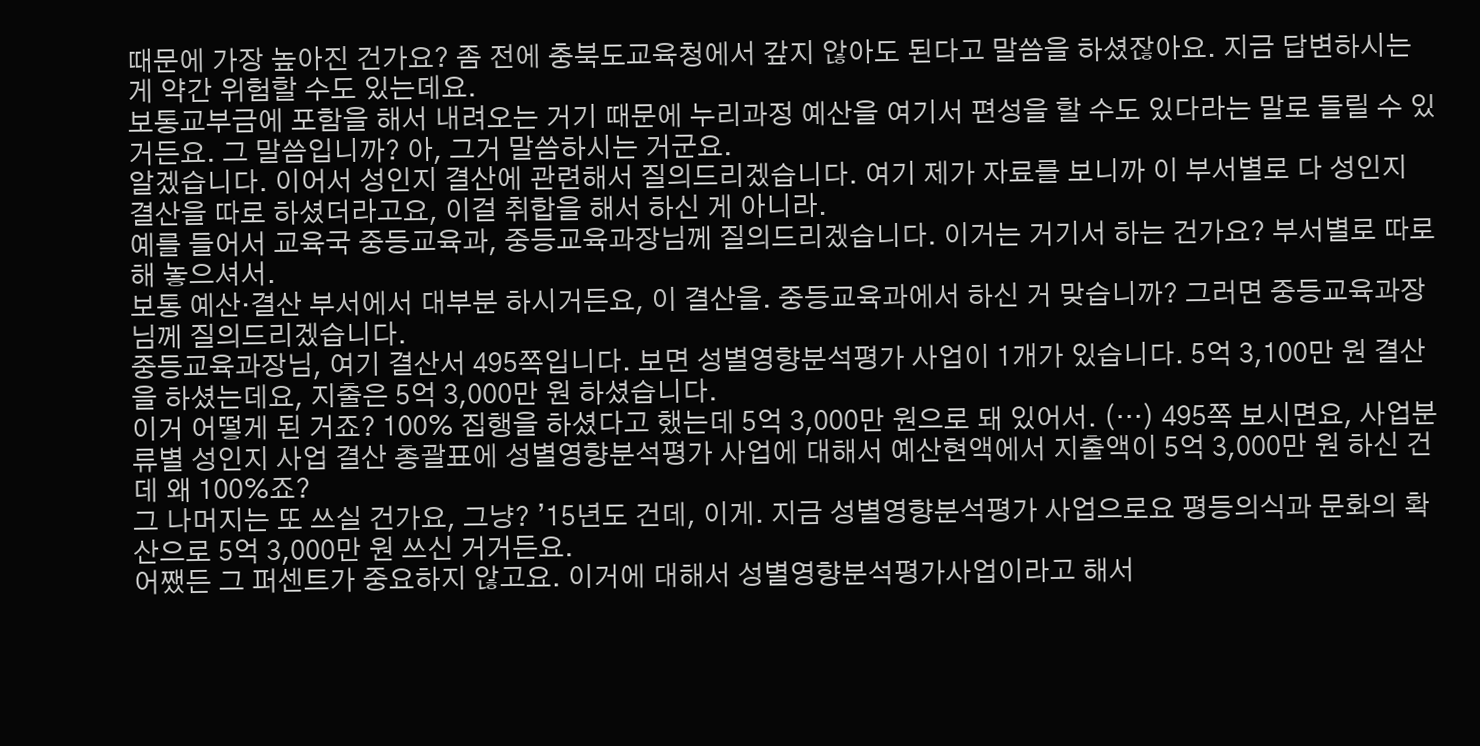때문에 가장 높아진 건가요? 좀 전에 충북도교육청에서 갚지 않아도 된다고 말씀을 하셨잖아요. 지금 답변하시는 게 약간 위험할 수도 있는데요.
보통교부금에 포함을 해서 내려오는 거기 때문에 누리과정 예산을 여기서 편성을 할 수도 있다라는 말로 들릴 수 있거든요. 그 말씀입니까? 아, 그거 말씀하시는 거군요.
알겠습니다. 이어서 성인지 결산에 관련해서 질의드리겠습니다. 여기 제가 자료를 보니까 이 부서별로 다 성인지 결산을 따로 하셨더라고요, 이걸 취합을 해서 하신 게 아니라.
예를 들어서 교육국 중등교육과, 중등교육과장님께 질의드리겠습니다. 이거는 거기서 하는 건가요? 부서별로 따로 해 놓으셔서.
보통 예산·결산 부서에서 대부분 하시거든요, 이 결산을. 중등교육과에서 하신 거 맞습니까? 그러면 중등교육과장님께 질의드리겠습니다.
중등교육과장님, 여기 결산서 495쪽입니다. 보면 성별영향분석평가 사업이 1개가 있습니다. 5억 3,100만 원 결산을 하셨는데요, 지출은 5억 3,000만 원 하셨습니다.
이거 어떻게 된 거죠? 100% 집행을 하셨다고 했는데 5억 3,000만 원으로 돼 있어서. (…) 495쪽 보시면요, 사업분류별 성인지 사업 결산 총괄표에 성별영향분석평가 사업에 대해서 예산현액에서 지출액이 5억 3,000만 원 하신 건데 왜 100%죠?
그 나머지는 또 쓰실 건가요, 그냥? ’15년도 건데, 이게. 지금 성별영향분석평가 사업으로요 평등의식과 문화의 확산으로 5억 3,000만 원 쓰신 거거든요.
어쨌든 그 퍼센트가 중요하지 않고요. 이거에 대해서 성별영향분석평가사업이라고 해서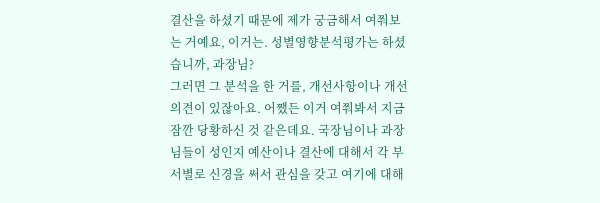결산을 하셨기 때문에 제가 궁금해서 여쭤보는 거예요, 이거는. 성별영향분석평가는 하셨습니까, 과장님?
그러면 그 분석을 한 거를, 개선사항이나 개선의견이 있잖아요. 어쨌든 이거 여쭤봐서 지금 잠깐 당황하신 것 같은데요. 국장님이나 과장님들이 성인지 예산이나 결산에 대해서 각 부서별로 신경을 써서 관심을 갖고 여기에 대해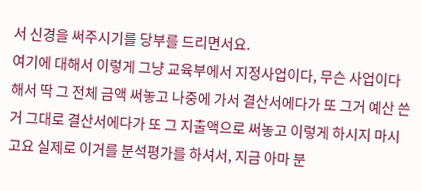서 신경을 써주시기를 당부를 드리면서요.
여기에 대해서 이렇게 그냥 교육부에서 지정사업이다, 무슨 사업이다 해서 딱 그 전체 금액 써놓고 나중에 가서 결산서에다가 또 그거 예산 쓴 거 그대로 결산서에다가 또 그 지출액으로 써놓고 이렇게 하시지 마시고요 실제로 이거를 분석평가를 하셔서, 지금 아마 분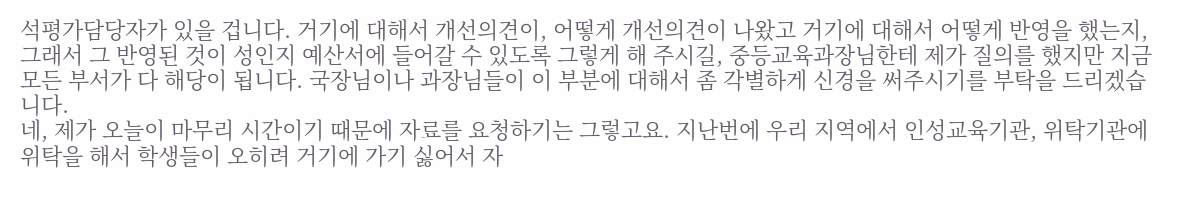석평가담당자가 있을 겁니다. 거기에 대해서 개선의견이, 어떻게 개선의견이 나왔고 거기에 대해서 어떻게 반영을 했는지, 그래서 그 반영된 것이 성인지 예산서에 들어갈 수 있도록 그렇게 해 주시길, 중등교육과장님한테 제가 질의를 했지만 지금 모든 부서가 다 해당이 됩니다. 국장님이나 과장님들이 이 부분에 대해서 좀 각별하게 신경을 써주시기를 부탁을 드리겠습니다.
네, 제가 오늘이 마무리 시간이기 때문에 자료를 요청하기는 그렇고요. 지난번에 우리 지역에서 인성교육기관, 위탁기관에 위탁을 해서 학생들이 오히려 거기에 가기 싫어서 자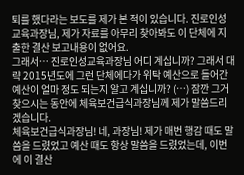퇴를 했다라는 보도를 제가 본 적이 있습니다. 진로인성교육과장님, 제가 자료를 아무리 찾아봐도 이 단체에 지출한 결산 보고내용이 없어요.
그래서… 진로인성교육과장님 어디 계십니까? 그래서 대략 2015년도에 그런 단체에다가 위탁 예산으로 들어간 예산이 얼마 정도 되는지 알고 계십니까? (…) 잠깐 그거 찾으시는 동안에 체육보건급식과장님께 제가 말씀드리겠습니다.
체육보건급식과장님! 네, 과장님! 제가 매번 행감 때도 말씀을 드렸었고 예산 때도 항상 말씀을 드렸었는데, 이번에 이 결산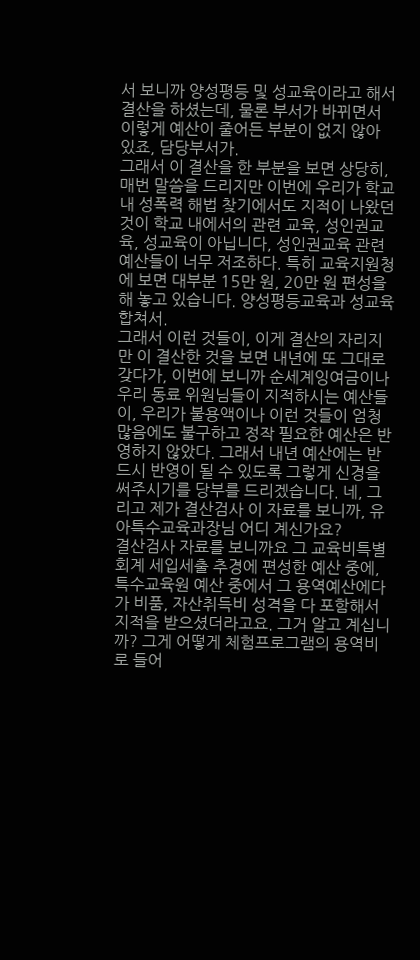서 보니까 양성평등 및 성교육이라고 해서 결산을 하셨는데, 물론 부서가 바뀌면서 이렇게 예산이 줄어든 부분이 없지 않아 있죠, 담당부서가.
그래서 이 결산을 한 부분을 보면 상당히, 매번 말씀을 드리지만 이번에 우리가 학교 내 성폭력 해법 찾기에서도 지적이 나왔던 것이 학교 내에서의 관련 교육, 성인권교육, 성교육이 아닙니다, 성인권교육 관련 예산들이 너무 저조하다. 특히 교육지원청에 보면 대부분 15만 원, 20만 원 편성을 해 놓고 있습니다. 양성평등교육과 성교육 합쳐서.
그래서 이런 것들이, 이게 결산의 자리지만 이 결산한 것을 보면 내년에 또 그대로 갖다가, 이번에 보니까 순세계잉여금이나 우리 동료 위원님들이 지적하시는 예산들이, 우리가 불용액이나 이런 것들이 엄청 많음에도 불구하고 정작 필요한 예산은 반영하지 않았다. 그래서 내년 예산에는 반드시 반영이 될 수 있도록 그렇게 신경을 써주시기를 당부를 드리겠습니다. 네, 그리고 제가 결산검사 이 자료를 보니까, 유아특수교육과장님 어디 계신가요?
결산검사 자료를 보니까요 그 교육비특별회계 세입세출 추경에 편성한 예산 중에, 특수교육원 예산 중에서 그 용역예산에다가 비품, 자산취득비 성격을 다 포함해서 지적을 받으셨더라고요. 그거 알고 계십니까? 그게 어떻게 체험프로그램의 용역비로 들어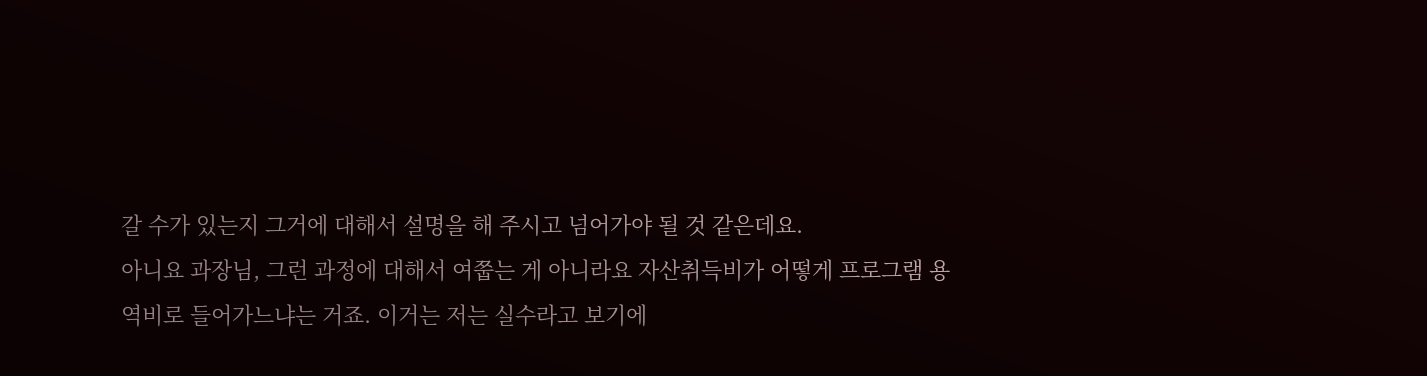갈 수가 있는지 그거에 대해서 설명을 해 주시고 넘어가야 될 것 같은데요.
아니요 과장님, 그런 과정에 대해서 여쭙는 게 아니라요 자산취득비가 어떻게 프로그램 용역비로 들어가느냐는 거죠. 이거는 저는 실수라고 보기에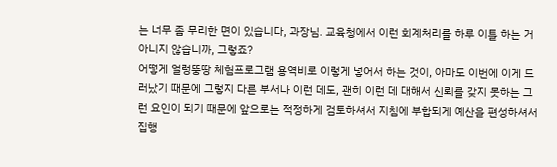는 너무 좀 무리한 면이 있습니다, 과장님. 교육청에서 이런 회계처리를 하루 이틀 하는 거 아니지 않습니까, 그렇죠?
어떻게 얼렁뚱땅 체험프로그램 용역비로 이렇게 넣어서 하는 것이, 아마도 이번에 이게 드러났기 때문에 그렇지 다른 부서나 이런 데도, 괜히 이런 데 대해서 신뢰를 갖지 못하는 그런 요인이 되기 때문에 앞으로는 적정하게 검토하셔서 지침에 부합되게 예산을 편성하셔서 집행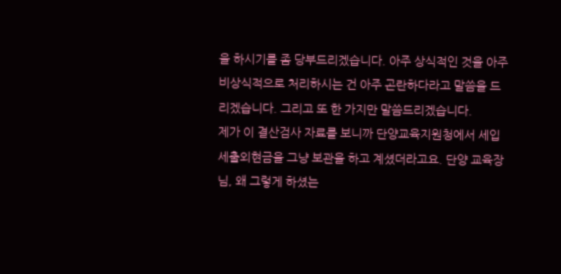을 하시기를 좀 당부드리겠습니다. 아주 상식적인 것을 아주 비상식적으로 처리하시는 건 아주 곤란하다라고 말씀을 드리겠습니다. 그리고 또 한 가지만 말씀드리겠습니다.
제가 이 결산검사 자료를 보니까 단양교육지원청에서 세입세출외현금을 그냥 보관을 하고 계셨더라고요. 단양 교육장님, 왜 그렇게 하셨는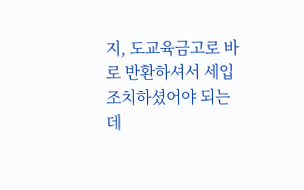지, 도교육금고로 바로 반환하셔서 세입 조치하셨어야 되는데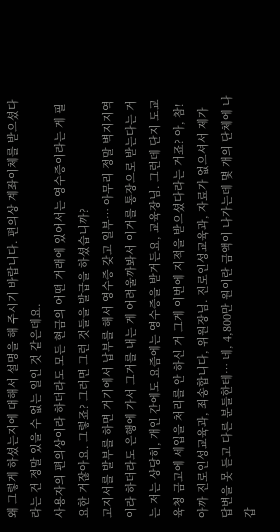왜 그렇게 하셨는지에 대해서 설명을 해 주시기 바랍니다. 편의상 계좌이체를 받으셨다라는 건 정말 있을 수 없는 일인 것 같은데요.
사용자의 편의상이라 하더라도 모든 현금의 어떤 거래에 있어서는 영수증이라는 게 필요한 거잖아요. 그렇죠? 그러면 그런 것들을 발급을 하셨습니까?
고지서를 발부를 하면 거기에서 납부를 해서 영수증 갖고 일부… 아무리 정말 벽지지역이라 하더라도 은행에 가서 그거를 내는 게 어려울까봐서 이거를 통장으로 받는다는 거는 저는 상당히, 개인 간에도 요즘에는 영수증을 받거든요, 교육장님. 그런데 단지 도교육청 금고에 세입을 처리를 안 하신 거 그게 이번에 지적을 받으셨다라는 거죠? 아, 참!
아까 진로인성교육과, 죄송합니다, 위원장님. 진로인성교육과, 자료가 없으셔서 제가 답변을 못 듣고 다른 분들한테… 네, 4,800만 원이란 금액이 나가는데 몇 개의 단체에 나갑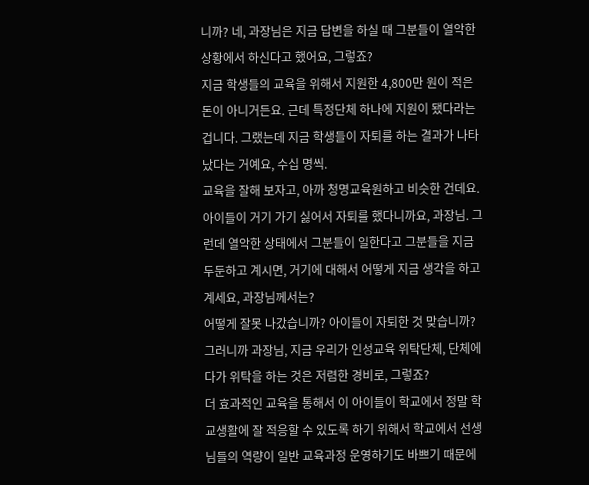니까? 네, 과장님은 지금 답변을 하실 때 그분들이 열악한 상황에서 하신다고 했어요, 그렇죠?
지금 학생들의 교육을 위해서 지원한 4,800만 원이 적은 돈이 아니거든요. 근데 특정단체 하나에 지원이 됐다라는 겁니다. 그랬는데 지금 학생들이 자퇴를 하는 결과가 나타났다는 거예요, 수십 명씩.
교육을 잘해 보자고, 아까 청명교육원하고 비슷한 건데요. 아이들이 거기 가기 싫어서 자퇴를 했다니까요, 과장님. 그런데 열악한 상태에서 그분들이 일한다고 그분들을 지금 두둔하고 계시면, 거기에 대해서 어떻게 지금 생각을 하고 계세요, 과장님께서는?
어떻게 잘못 나갔습니까? 아이들이 자퇴한 것 맞습니까? 그러니까 과장님, 지금 우리가 인성교육 위탁단체, 단체에다가 위탁을 하는 것은 저렴한 경비로, 그렇죠?
더 효과적인 교육을 통해서 이 아이들이 학교에서 정말 학교생활에 잘 적응할 수 있도록 하기 위해서 학교에서 선생님들의 역량이 일반 교육과정 운영하기도 바쁘기 때문에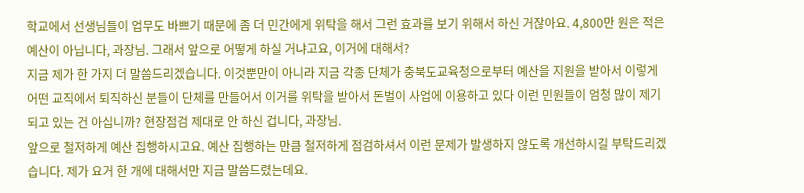학교에서 선생님들이 업무도 바쁘기 때문에 좀 더 민간에게 위탁을 해서 그런 효과를 보기 위해서 하신 거잖아요. 4,800만 원은 적은 예산이 아닙니다, 과장님. 그래서 앞으로 어떻게 하실 거냐고요, 이거에 대해서?
지금 제가 한 가지 더 말씀드리겠습니다. 이것뿐만이 아니라 지금 각종 단체가 충북도교육청으로부터 예산을 지원을 받아서 이렇게 어떤 교직에서 퇴직하신 분들이 단체를 만들어서 이거를 위탁을 받아서 돈벌이 사업에 이용하고 있다 이런 민원들이 엄청 많이 제기되고 있는 건 아십니까? 현장점검 제대로 안 하신 겁니다, 과장님.
앞으로 철저하게 예산 집행하시고요. 예산 집행하는 만큼 철저하게 점검하셔서 이런 문제가 발생하지 않도록 개선하시길 부탁드리겠습니다. 제가 요거 한 개에 대해서만 지금 말씀드렸는데요.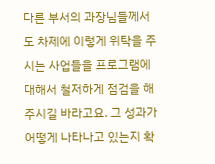다른 부서의 과장님들께서도 차제에 이렇게 위탁을 주시는 사업들을 프로그램에 대해서 철저하게 점검을 해 주시길 바라고요. 그 성과가 어떻게 나타나고 있는지 확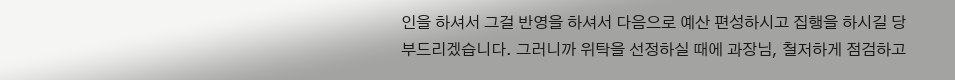인을 하셔서 그걸 반영을 하셔서 다음으로 예산 편성하시고 집행을 하시길 당부드리겠습니다. 그러니까 위탁을 선정하실 때에 과장님, 철저하게 점검하고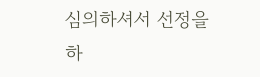심의하셔서 선정을 하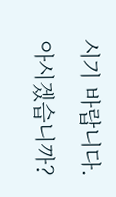시기 바랍니다.
아시겠습니까?